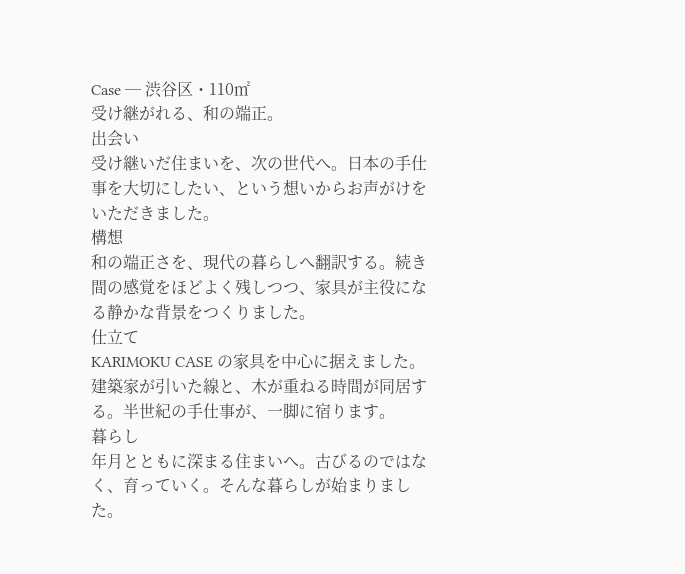Case ─ 渋谷区・110㎡
受け継がれる、和の端正。
出会い
受け継いだ住まいを、次の世代へ。日本の手仕事を大切にしたい、という想いからお声がけをいただきました。
構想
和の端正さを、現代の暮らしへ翻訳する。続き間の感覚をほどよく残しつつ、家具が主役になる静かな背景をつくりました。
仕立て
KARIMOKU CASE の家具を中心に据えました。建築家が引いた線と、木が重ねる時間が同居する。半世紀の手仕事が、一脚に宿ります。
暮らし
年月とともに深まる住まいへ。古びるのではなく、育っていく。そんな暮らしが始まりました。